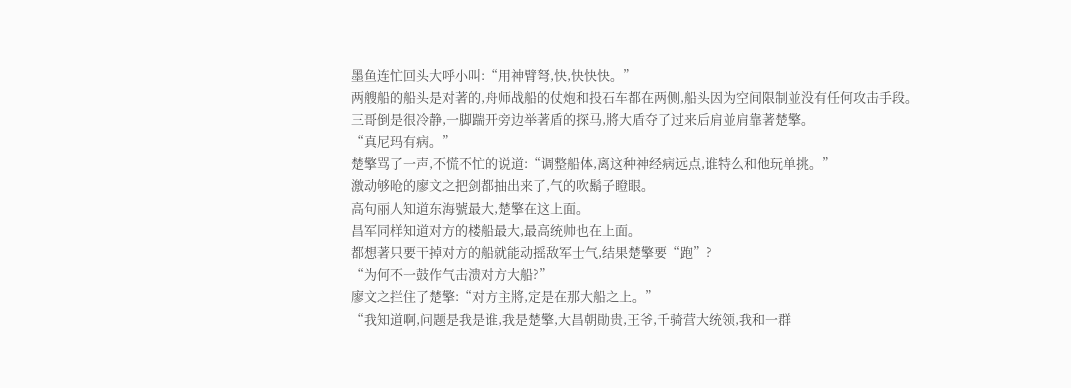墨鱼连忙回头大呼小叫:“用神臂弩,快,快快快。”
两艘船的船头是对著的,舟师战船的仗炮和投石车都在两侧,船头因为空间限制並没有任何攻击手段。
三哥倒是很冷静,一脚踹开旁边举著盾的探马,將大盾夺了过来后肩並肩靠著楚擎。
“真尼玛有病。”
楚擎骂了一声,不慌不忙的说道:“调整船体,离这种神经病远点,谁特么和他玩单挑。”
激动够呛的廖文之把剑都抽出来了,气的吹鬍子瞪眼。
高句丽人知道东海號最大,楚擎在这上面。
昌军同样知道对方的楼船最大,最高统帅也在上面。
都想著只要干掉对方的船就能动摇敌军士气,结果楚擎要“跑”?
“为何不一鼓作气击溃对方大船?”
廖文之拦住了楚擎:“对方主將,定是在那大船之上。”
“我知道啊,问题是我是谁,我是楚擎,大昌朝勛贵,王爷,千骑营大统领,我和一群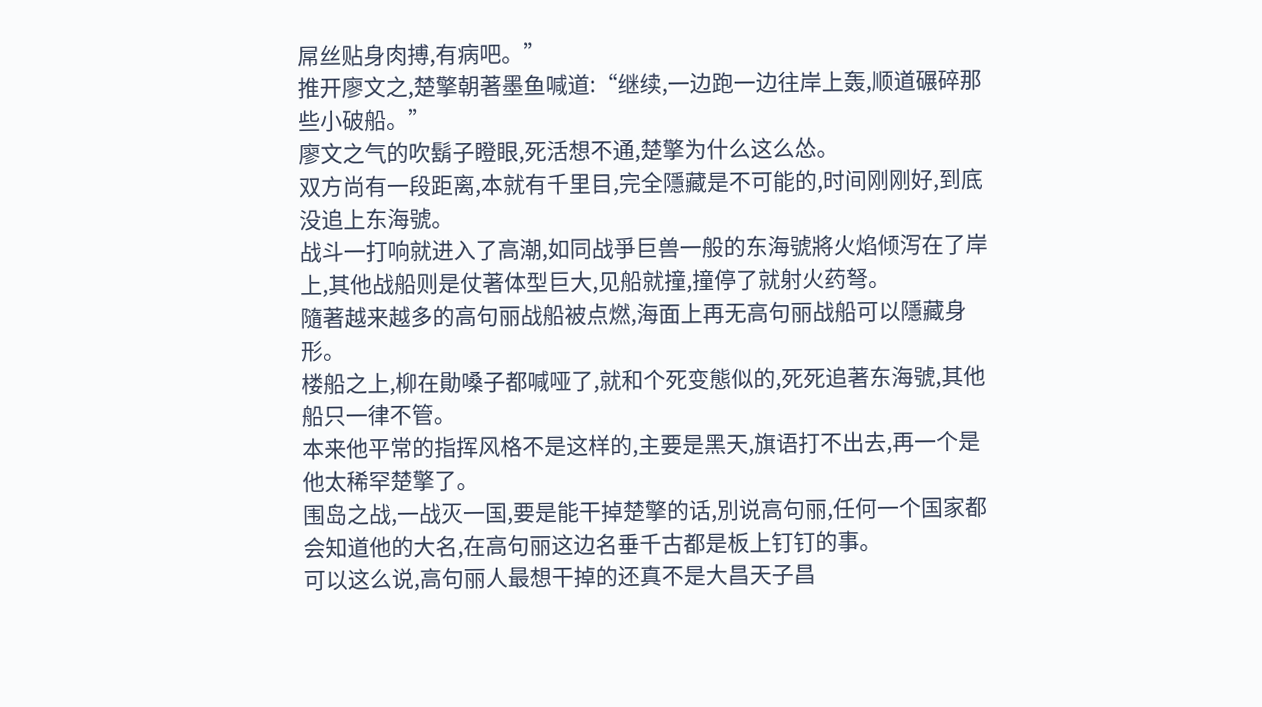屌丝贴身肉搏,有病吧。”
推开廖文之,楚擎朝著墨鱼喊道:“继续,一边跑一边往岸上轰,顺道碾碎那些小破船。”
廖文之气的吹鬍子瞪眼,死活想不通,楚擎为什么这么怂。
双方尚有一段距离,本就有千里目,完全隱藏是不可能的,时间刚刚好,到底没追上东海號。
战斗一打响就进入了高潮,如同战爭巨兽一般的东海號將火焰倾泻在了岸上,其他战船则是仗著体型巨大,见船就撞,撞停了就射火药弩。
隨著越来越多的高句丽战船被点燃,海面上再无高句丽战船可以隱藏身形。
楼船之上,柳在勛嗓子都喊哑了,就和个死变態似的,死死追著东海號,其他船只一律不管。
本来他平常的指挥风格不是这样的,主要是黑天,旗语打不出去,再一个是他太稀罕楚擎了。
围岛之战,一战灭一国,要是能干掉楚擎的话,別说高句丽,任何一个国家都会知道他的大名,在高句丽这边名垂千古都是板上钉钉的事。
可以这么说,高句丽人最想干掉的还真不是大昌天子昌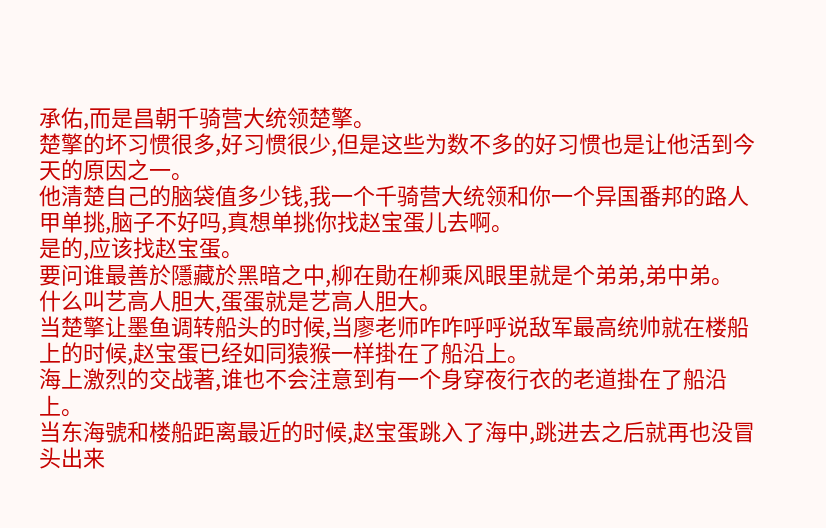承佑,而是昌朝千骑营大统领楚擎。
楚擎的坏习惯很多,好习惯很少,但是这些为数不多的好习惯也是让他活到今天的原因之一。
他清楚自己的脑袋值多少钱,我一个千骑营大统领和你一个异国番邦的路人甲单挑,脑子不好吗,真想单挑你找赵宝蛋儿去啊。
是的,应该找赵宝蛋。
要问谁最善於隱藏於黑暗之中,柳在勛在柳乘风眼里就是个弟弟,弟中弟。
什么叫艺高人胆大,蛋蛋就是艺高人胆大。
当楚擎让墨鱼调转船头的时候,当廖老师咋咋呼呼说敌军最高统帅就在楼船上的时候,赵宝蛋已经如同猿猴一样掛在了船沿上。
海上激烈的交战著,谁也不会注意到有一个身穿夜行衣的老道掛在了船沿上。
当东海號和楼船距离最近的时候,赵宝蛋跳入了海中,跳进去之后就再也没冒头出来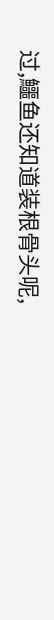过,鱷鱼还知道装根骨头呢,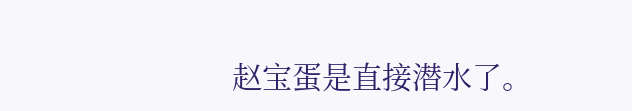赵宝蛋是直接潜水了。